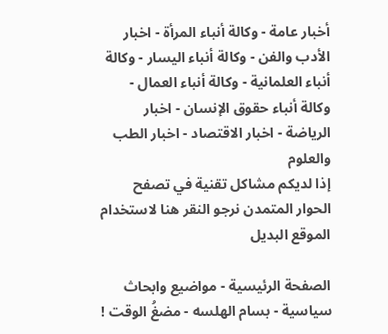أخبار عامة - وكالة أنباء المرأة - اخبار الأدب والفن - وكالة أنباء اليسار - وكالة أنباء العلمانية - وكالة أنباء العمال - وكالة أنباء حقوق الإنسان - اخبار الرياضة - اخبار الاقتصاد - اخبار الطب والعلوم
إذا لديكم مشاكل تقنية في تصفح الحوار المتمدن نرجو النقر هنا لاستخدام الموقع البديل

الصفحة الرئيسية - مواضيع وابحاث سياسية - بسام الهلسه - مضغُ الوقت !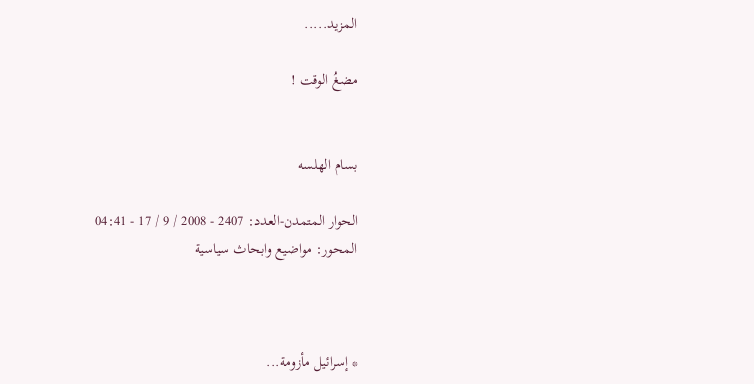المزيد.....

مضغُ الوقت !


بسام الهلسه

الحوار المتمدن-العدد: 2407 - 2008 / 9 / 17 - 04:41
المحور: مواضيع وابحاث سياسية



* إسرائيل مأزومة...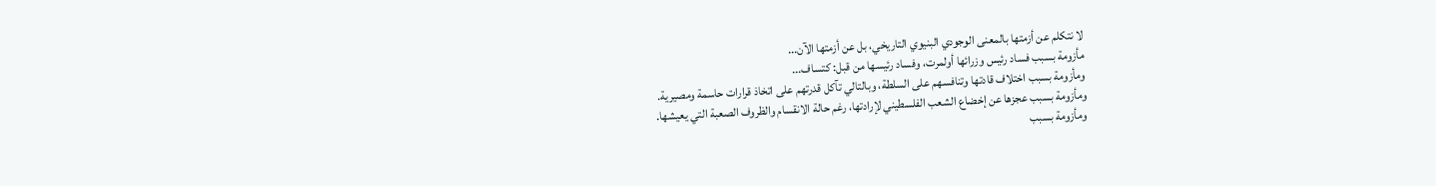لا نتكلم عن أزمتها بالمعنى الوجودي البنيوي التاريخي، بل عن أزمتها الآن...
مأزومة بسبب فساد رئيس وزرائها أولمرت، وفساد رئيسها من قبل: كتساف...
ومأزومة بسبب اختلاف قادتها وتنافسهم على السلطة، وبالتالي تآكل قدرتهم على اتخاذ قرارات حاسمة ومصيرية.
ومأزومة بسبب عجزها عن إخضاع الشعب الفلسطيني لإرادتها، رغم حالة الانقسام والظروف الصعبة التي يعيشها.
ومأزومة بسبب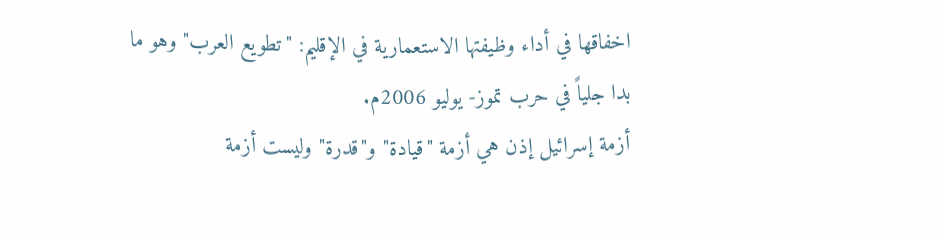اخفاقها في أداء وظيفتها الاستعمارية في الإقليم: "تطويع العرب" وهو ما بدا جلياً في حرب تموز- يوليو 2006م.
أزمة إسرائيل إذن هي أزمة "قيادة" و"قدرة" وليست أزمة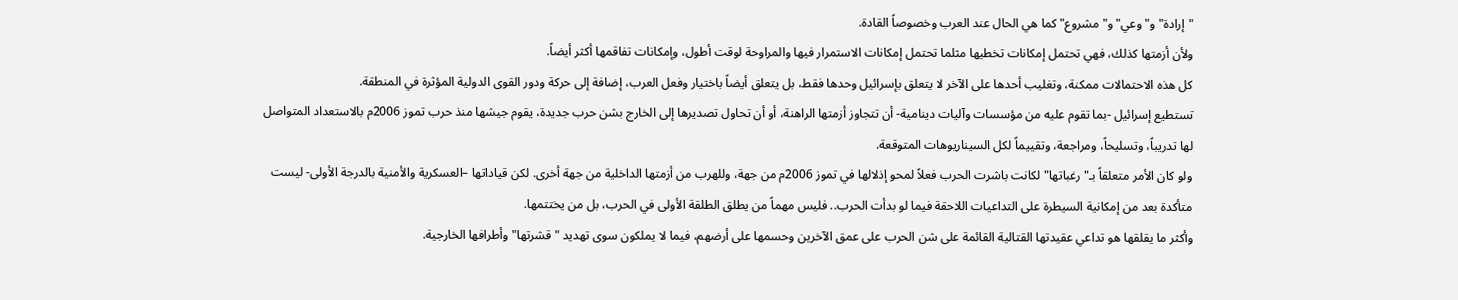"إرادة" و"وعي" و"مشروع" كما هي الحال عند العرب وخصوصاً القادة.
ولأن أزمتها كذلك، فهي تحتمل إمكانات تخطيها مثلما تحتمل إمكانات الاستمرار فيها والمراوحة لوقت أطول، وإمكانات تفاقمها أكثر أيضاً.
كل هذه الاحتمالات ممكنة، وتغليب أحدها على الآخر لا يتعلق بإسرائيل وحدها فقط، بل يتعلق أيضاً باختيار وفعل العرب، إضافة إلى حركة ودور القوى الدولية المؤثرة في المنطقة.
تستطيع إسرائيل -بما تقوم عليه من مؤسسات وآليات دينامية- أن تتجاوز أزمتها الراهنة، أو أن تحاول تصديرها إلى الخارج بشن حرب جديدة، يقوم جيشها منذ حرب تموز 2006م بالاستعداد المتواصل لها تدريباً، وتسليحاً، ومراجعة، وتقييماً لكل السيناريوهات المتوقعة.
ولو كان الأمر متعلقاً بـ"رغباتها" لكانت باشرت الحرب فعلاً لمحو إذلالها في تموز 2006م من جهة، وللهرب من أزمتها الداخلية من جهة أخرى. لكن قياداتها –العسكرية والأمنية بالدرجة الأولى- ليست متأكدة بعد من إمكانية السيطرة على التداعيات اللاحقة فيما لو بدأت الحرب.. فليس مهماً من يطلق الطلقة الأولى في الحرب، بل من يختتمها.
وأكثر ما يقلقها هو تداعي عقيدتها القتالية القائمة على شن الحرب على عمق الآخرين وحسمها على أرضهم، فيما لا يملكون سوى تهديد "قشرتها" وأطرافها الخارجية.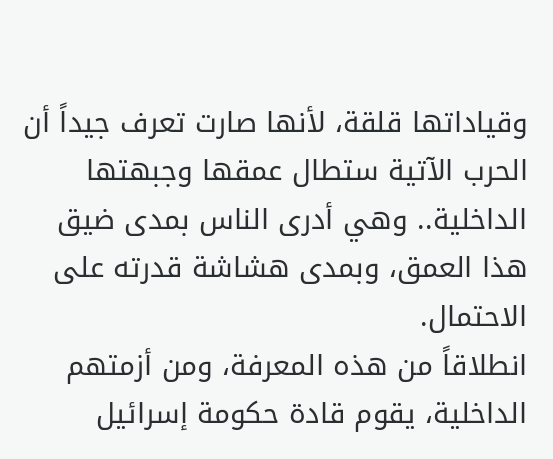وقياداتها قلقة، لأنها صارت تعرف جيداً أن الحرب الآتية ستطال عمقها وجبهتها الداخلية.. وهي أدرى الناس بمدى ضيق هذا العمق، وبمدى هشاشة قدرته على الاحتمال.
انطلاقاً من هذه المعرفة، ومن أزمتهم الداخلية، يقوم قادة حكومة إسرائيل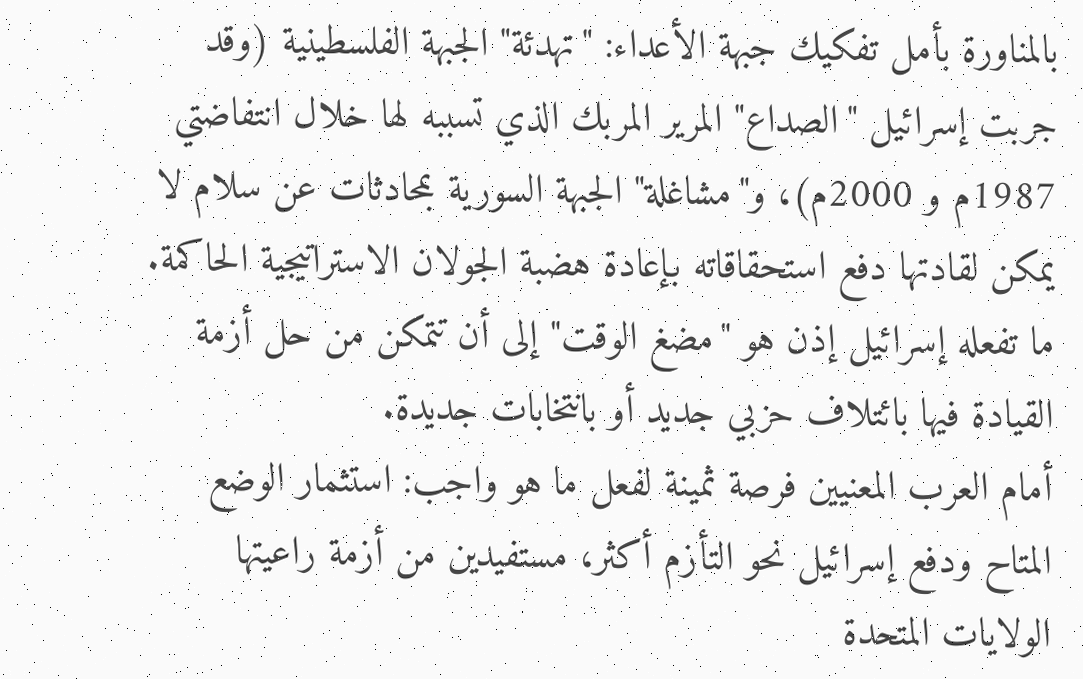بالمناورة بأمل تفكيك جبهة الأعداء: "تهدئة" الجبهة الفلسطينية (وقد جربت إسرائيل "الصداع" المرير المربك الذي تسببه لها خلال انتفاضتي 1987م و 2000م)، و"مشاغلة" الجبهة السورية بمحادثات عن سلام لا يمكن لقادتها دفع استحقاقاته بإعادة هضبة الجولان الاستراتيجية الحاكمة.
ما تفعله إسرائيل إذن هو "مضغ الوقت" إلى أن تتمكن من حل أزمة القيادة فيها بائتلاف حزبي جديد أو بانتخابات جديدة.
أمام العرب المعنيين فرصة ثمينة لفعل ما هو واجب: استثمار الوضع المتاح ودفع إسرائيل نحو التأزم أكثر، مستفيدين من أزمة راعيتها الولايات المتحدة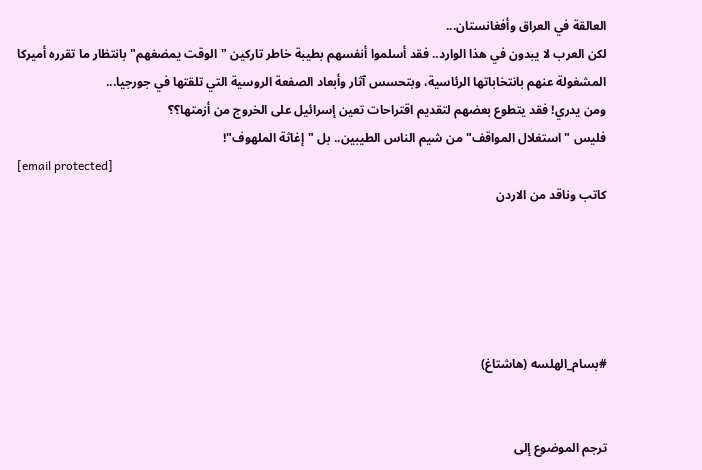العالقة في العراق وأفغانستان...
لكن العرب لا يبدون في هذا الوارد.. فقد أسلموا أنفسهم بطيبة خاطر تاركين "الوقت يمضغهم" بانتظار ما تقرره أميركا المشغولة عنهم بانتخاباتها الرئاسية، وبتحسس آثار وأبعاد الصفعة الروسية التي تلقتها في جورجيا...
ومن يدري! فقد يتطوع بعضهم لتقديم اقتراحات تعين إسرائيل على الخروج من أزمتها؟؟
فليس "استغلال المواقف" من شيم الناس الطيبين.. بل "إغاثة الملهوف"!
[email protected]
كاتب وناقد من الاردن





#بسام_الهلسه (هاشتاغ)


ترجم الموضوع إلى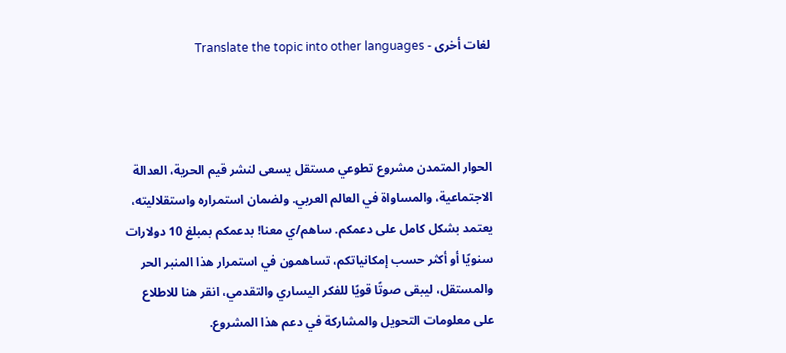لغات أخرى - Translate the topic into other languages



الحوار المتمدن مشروع تطوعي مستقل يسعى لنشر قيم الحرية، العدالة الاجتماعية، والمساواة في العالم العربي. ولضمان استمراره واستقلاليته، يعتمد بشكل كامل على دعمكم. ساهم/ي معنا! بدعمكم بمبلغ 10 دولارات سنويًا أو أكثر حسب إمكانياتكم، تساهمون في استمرار هذا المنبر الحر والمستقل، ليبقى صوتًا قويًا للفكر اليساري والتقدمي، انقر هنا للاطلاع على معلومات التحويل والمشاركة في دعم هذا المشروع.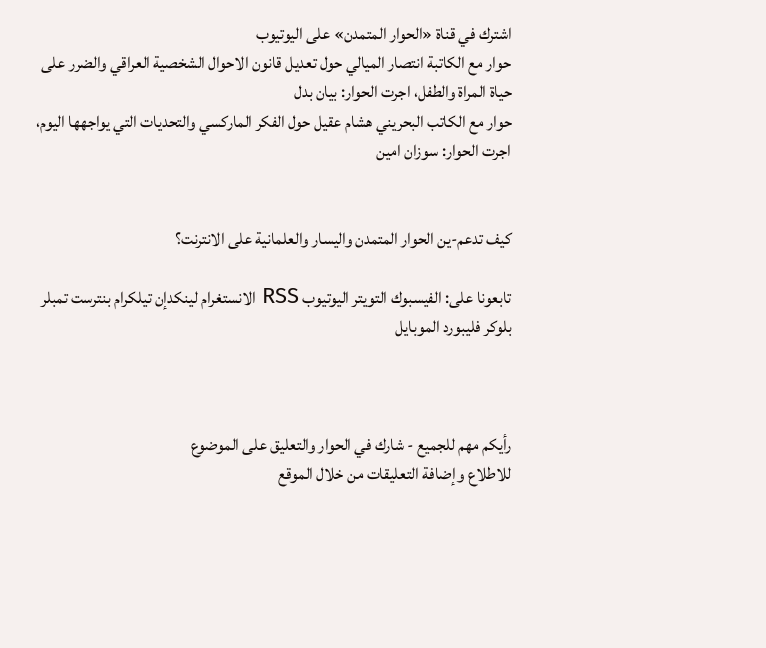اشترك في قناة «الحوار المتمدن» على اليوتيوب
حوار مع الكاتبة انتصار الميالي حول تعديل قانون الاحوال الشخصية العراقي والضرر على حياة المراة والطفل، اجرت الحوار: بيان بدل
حوار مع الكاتب البحريني هشام عقيل حول الفكر الماركسي والتحديات التي يواجهها اليوم، اجرت الحوار: سوزان امين


كيف تدعم-ين الحوار المتمدن واليسار والعلمانية على الانترنت؟

تابعونا على: الفيسبوك التويتر اليوتيوب RSS الانستغرام لينكدإن تيلكرام بنترست تمبلر بلوكر فليبورد الموبايل



رأيكم مهم للجميع - شارك في الحوار والتعليق على الموضوع
للاطلاع وإضافة التعليقات من خلال الموقع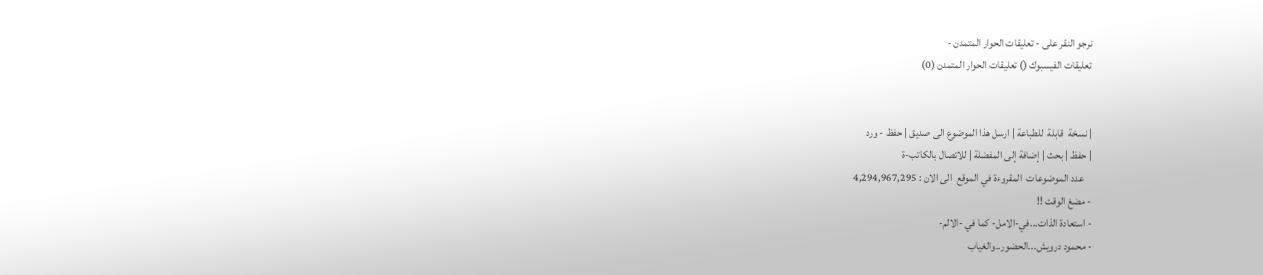نرجو النقر على - تعليقات الحوار المتمدن -
تعليقات الفيسبوك () تعليقات الحوار المتمدن (0)


| نسخة  قابلة  للطباعة | ارسل هذا الموضوع الى صديق | حفظ - ورد
| حفظ | بحث | إضافة إلى المفضلة | للاتصال بالكاتب-ة
    عدد الموضوعات  المقروءة في الموقع  الى الان : 4,294,967,295
- مضغ الوقت !!
- استعادة الذات...في-الامل- كما في -الالم-
- محمود درويش...الحضور..والغياب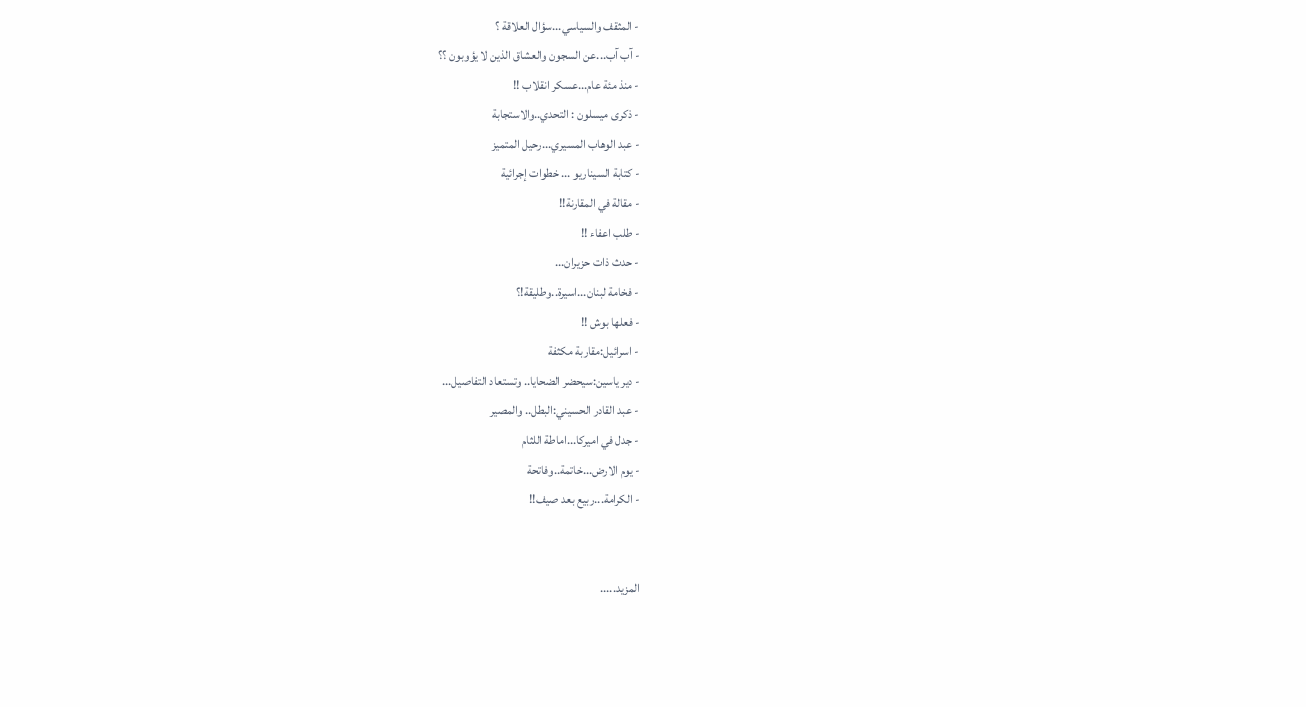- المثقف والسياسي...سؤال العلاقة ؟
- آب آب...عن السجون والعشاق الذين لا يؤوبون ؟؟
- منذ مئة عام...عسكر انقلاب !!
- ذكرى ميسلون : التحدي..والاستجابة
- عبد الوهاب المسيري...رحيل المتميز
- كتابة السيناريو ... خطوات إجرائية
- مقالة في المقارنة!!
- طلب اعفاء !!
- حدث ذات حزيران...
- فخامة لبنان...اسيرة..وطليقة!؟
- فعلها بوش !!
- اسرائيل:مقاربة مكثفة
- دير ياسين:سيحضر الضحايا.. وتستعاد التفاصيل...
- عبد القادر الحسيني:البطل.. والمصير
- جدل في اميركا...اماطة اللثام
- يوم الارض...خاتمة..وفاتحة
- الكرامة...ربيع بعد صيف!!


المزيد.....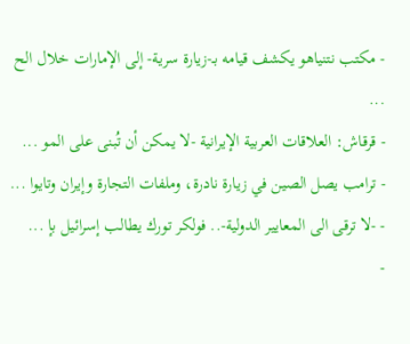- مكتب نتنياهو يكشف قيامه بـ-زيارة سرية- إلى الإمارات خلال الح ...
- قرقاش: العلاقات العربية الإيرانية -لا يمكن أن تُبنى على المو ...
- ترامب يصل الصين في زيارة نادرة، وملفات التجارة وإيران وتايوا ...
- -لا ترقى الى المعايير الدولية-.. فولكر تورك يطالب إسرائيل بإ ...
-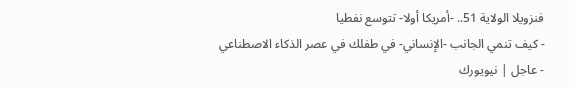فنزويلا الولاية 51.. -أمريكا أولا- تتوسع نفطيا
- كيف تنمي الجانب -الإنساني- في طفلك في عصر الذكاء الاصطناعي
- عاجل | نيويورك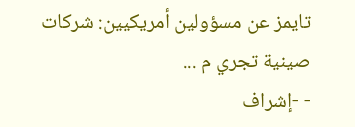تايمز عن مسؤولين أمريكيين: شركات صينية تجري م ...
- -إشراف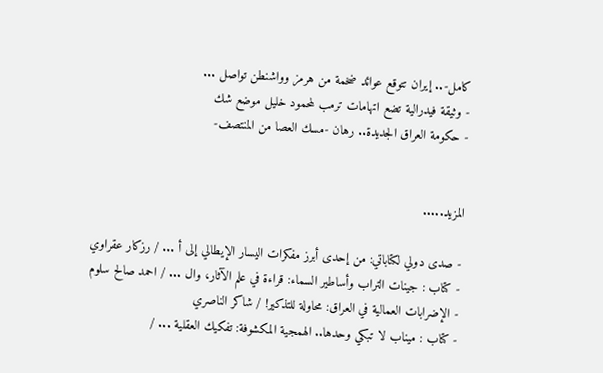كامل-.. إيران تتوقع عوائد ضخمة من هرمز وواشنطن تواصل ...
- وثيقة فيدرالية تضع اتهامات ترمب لمحمود خليل موضع شك
- حكومة العراق الجديدة.. رهان -مسك العصا من المنتصف-


المزيد.....

- صدى دولي لكتاباتي: من إحدى أبرز مفكرات اليسار الإيطالي إلى أ ... / رزكار عقراوي
- كتاب : جينات التراب وأساطير السماء: قراءة في علم الآثار، وال ... / احمد صالح سلوم
- الإضرابات العمالية في العراق: محاولة للتذكير! / شاكر الناصري
- كتاب : ميناب لا تبكي وحدها.. الهمجية المكشوفة: تفكيك العقلية ... /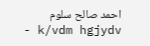احمد صالح سلوم
- k/vdm hgjydv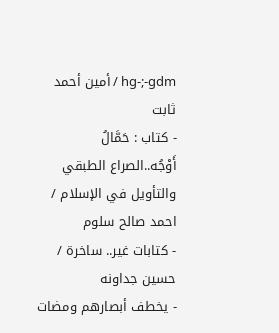hg-;-gdm / أمين أحمد ثابت
- كتاب : حَمَّالُ أَوْجُه..الصراع الطبقي والتأويل في الإسلام / احمد صالح سلوم
- كتابات غير.. ساخرة / حسين جداونه
- يخطف أبصارهم ومضات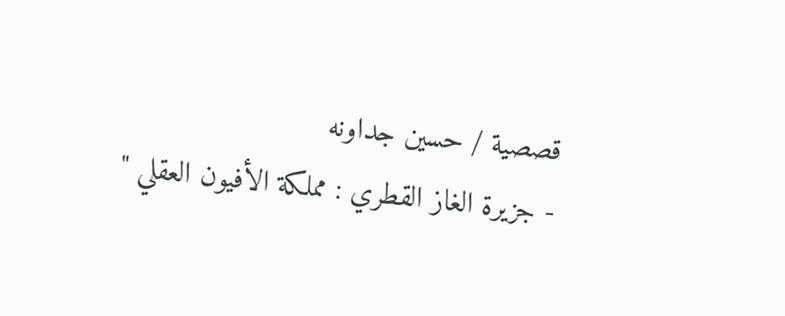قصصية / حسين جداونه
- جزيرة الغاز القطري : مملكة الأفيون العقلي "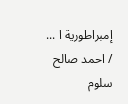إمبراطورية ا ... / احمد صالح سلوم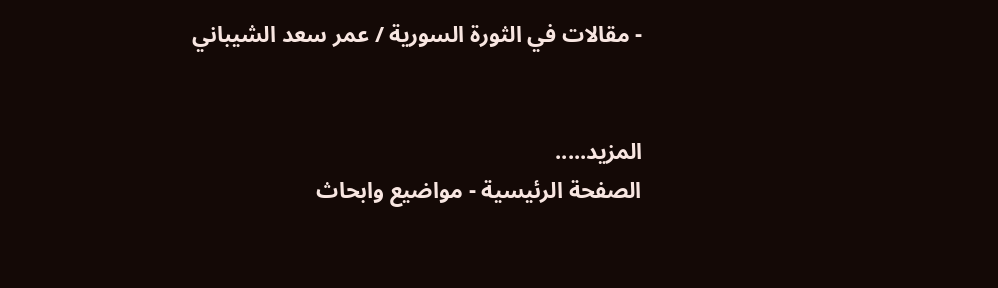- مقالات في الثورة السورية / عمر سعد الشيباني


المزيد.....
الصفحة الرئيسية - مواضيع وابحاث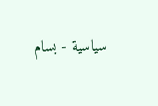سياسية - بسام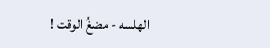الهلسه - مضغُ الوقت !